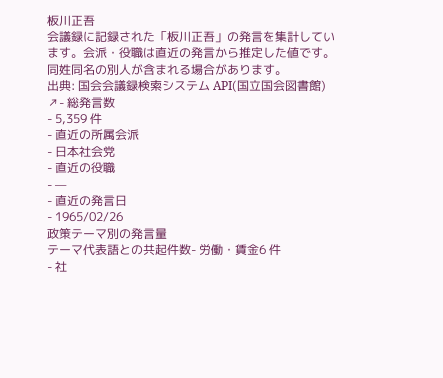板川正吾
会議録に記録された「板川正吾」の発言を集計しています。会派・役職は直近の発言から推定した値です。同姓同名の別人が含まれる場合があります。
出典: 国会会議録検索システム API(国立国会図書館) ↗- 総発言数
- 5,359 件
- 直近の所属会派
- 日本社会党
- 直近の役職
- —
- 直近の発言日
- 1965/02/26
政策テーマ別の発言量
テーマ代表語との共起件数- 労働・賃金6 件
- 社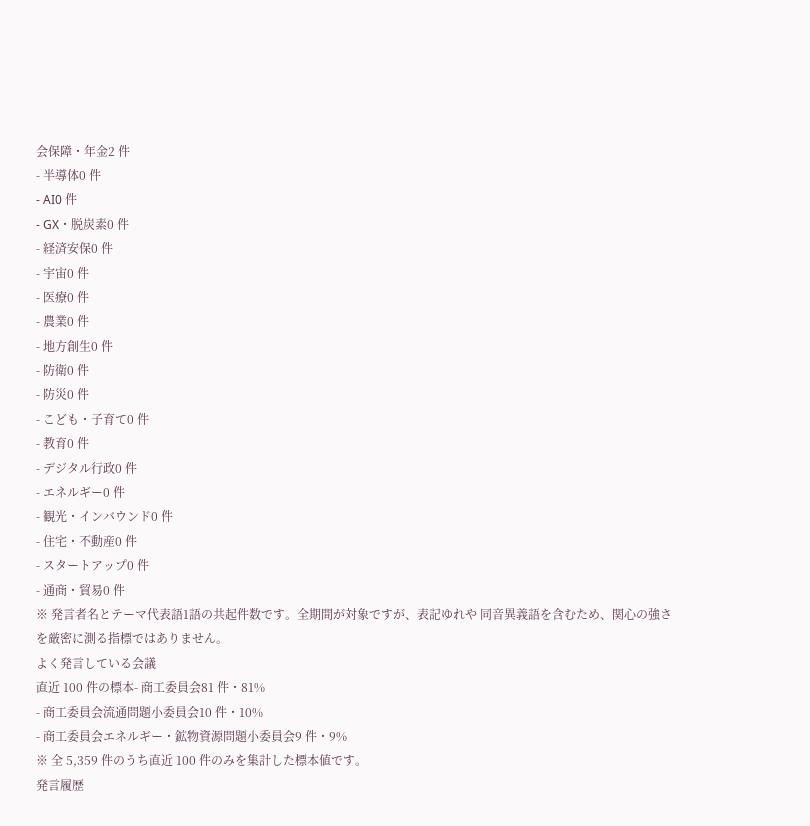会保障・年金2 件
- 半導体0 件
- AI0 件
- GX・脱炭素0 件
- 経済安保0 件
- 宇宙0 件
- 医療0 件
- 農業0 件
- 地方創生0 件
- 防衛0 件
- 防災0 件
- こども・子育て0 件
- 教育0 件
- デジタル行政0 件
- エネルギー0 件
- 観光・インバウンド0 件
- 住宅・不動産0 件
- スタートアップ0 件
- 通商・貿易0 件
※ 発言者名とテーマ代表語1語の共起件数です。全期間が対象ですが、表記ゆれや 同音異義語を含むため、関心の強さを厳密に測る指標ではありません。
よく発言している会議
直近 100 件の標本- 商工委員会81 件・81%
- 商工委員会流通問題小委員会10 件・10%
- 商工委員会エネルギー・鉱物資源問題小委員会9 件・9%
※ 全 5,359 件のうち直近 100 件のみを集計した標本値です。
発言履歴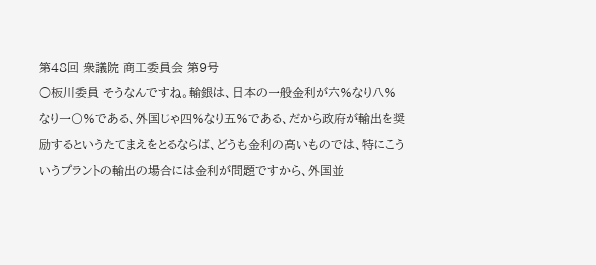第48回 衆議院 商工委員会 第9号
○板川委員 そうなんですね。輸銀は、日本の一般金利が六%なり八%なり一〇%である、外国じゃ四%なり五%である、だから政府が輸出を奨励するというたてまえをとるならば、どうも金利の高いものでは、特にこういうプラントの輸出の場合には金利が問題ですから、外国並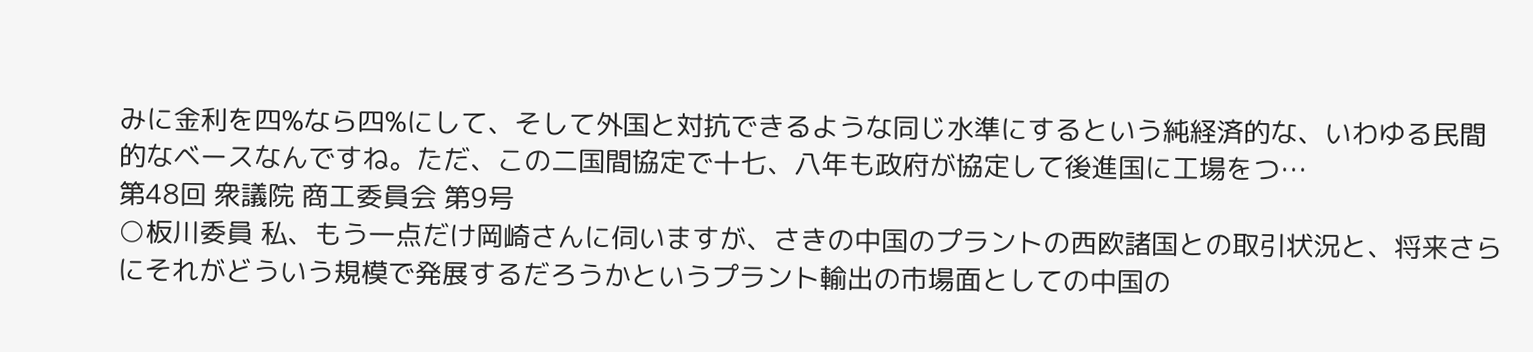みに金利を四%なら四%にして、そして外国と対抗できるような同じ水準にするという純経済的な、いわゆる民間的なベースなんですね。ただ、この二国間協定で十七、八年も政府が協定して後進国に工場をつ…
第48回 衆議院 商工委員会 第9号
○板川委員 私、もう一点だけ岡崎さんに伺いますが、さきの中国のプラントの西欧諸国との取引状況と、将来さらにそれがどういう規模で発展するだろうかというプラント輸出の市場面としての中国の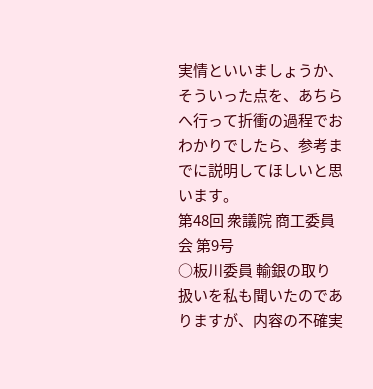実情といいましょうか、そういった点を、あちらへ行って折衝の過程でおわかりでしたら、参考までに説明してほしいと思います。
第48回 衆議院 商工委員会 第9号
○板川委員 輸銀の取り扱いを私も聞いたのでありますが、内容の不確実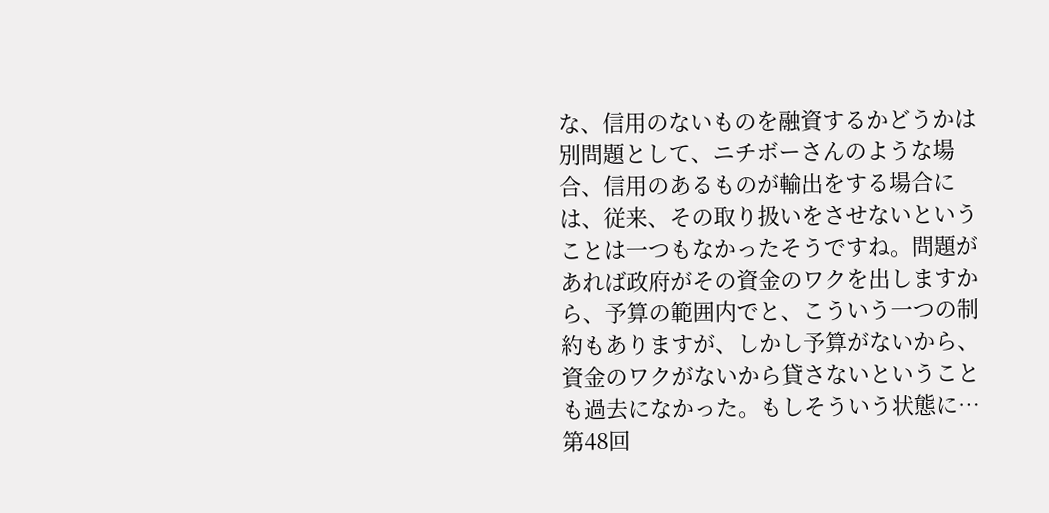な、信用のないものを融資するかどうかは別問題として、ニチボーさんのような場合、信用のあるものが輸出をする場合には、従来、その取り扱いをさせないということは一つもなかったそうですね。問題があれば政府がその資金のワクを出しますから、予算の範囲内でと、こういう一つの制約もありますが、しかし予算がないから、資金のワクがないから貸さないということも過去になかった。もしそういう状態に…
第48回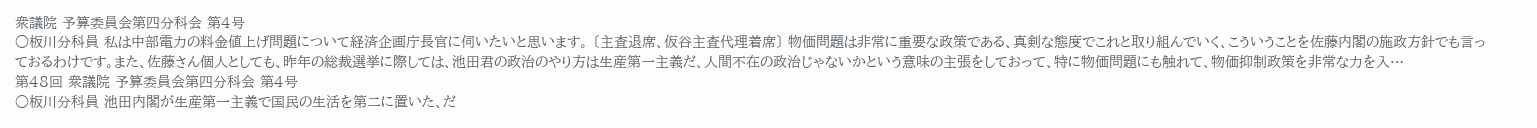衆議院 予算委員会第四分科会 第4号
○板川分科員 私は中部電力の料金値上げ問題について経済企画庁長官に伺いたいと思います。 〔主査退席、仮谷主査代理着席〕 物価問題は非常に重要な政策である、真剣な態度でこれと取り組んでいく、こういうことを佐藤内閣の施政方針でも言っておるわけです。また、佐藤さん個人としても、昨年の総裁選挙に際しては、池田君の政治のやり方は生産第一主義だ、人間不在の政治じゃないかという意味の主張をしておって、特に物価問題にも触れて、物価抑制政策を非常な力を入…
第48回 衆議院 予算委員会第四分科会 第4号
○板川分科員 池田内閣が生産第一主義で国民の生活を第二に置いた、だ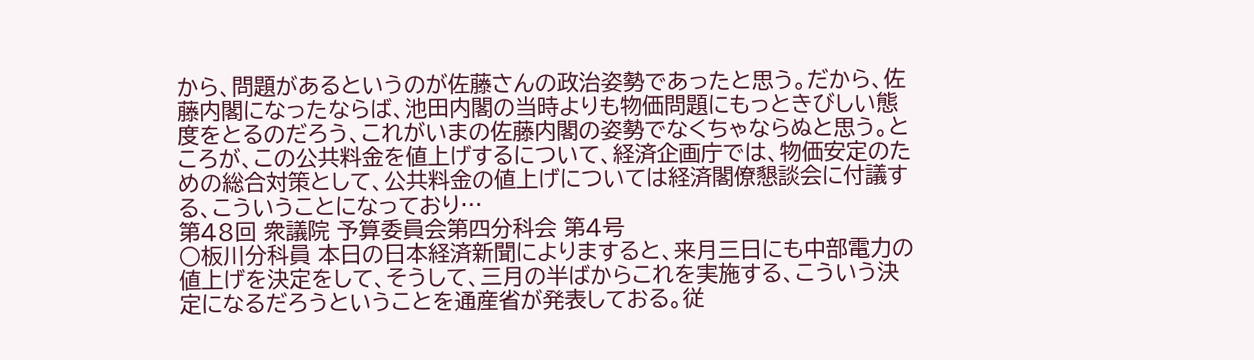から、問題があるというのが佐藤さんの政治姿勢であったと思う。だから、佐藤内閣になったならば、池田内閣の当時よりも物価問題にもっときびしい態度をとるのだろう、これがいまの佐藤内閣の姿勢でなくちゃならぬと思う。ところが、この公共料金を値上げするについて、経済企画庁では、物価安定のための総合対策として、公共料金の値上げについては経済閣僚懇談会に付議する、こういうことになっており…
第48回 衆議院 予算委員会第四分科会 第4号
○板川分科員 本日の日本経済新聞によりますると、来月三日にも中部電力の値上げを決定をして、そうして、三月の半ばからこれを実施する、こういう決定になるだろうということを通産省が発表しておる。従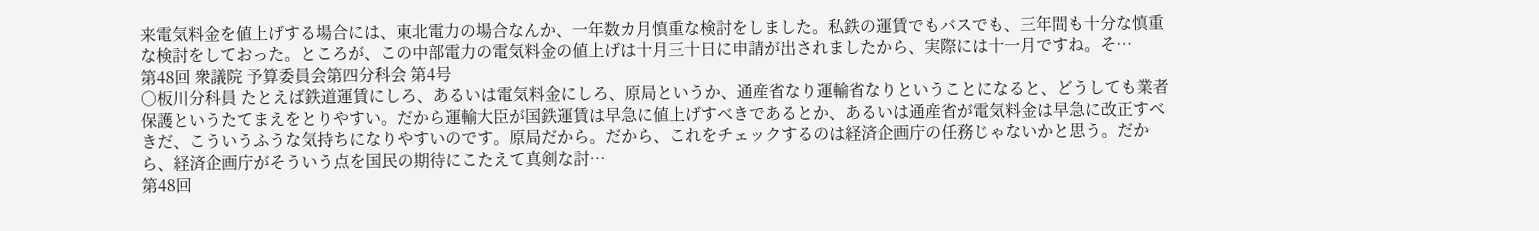来電気料金を値上げする場合には、東北電力の場合なんか、一年数カ月慎重な検討をしました。私鉄の運賃でもバスでも、三年間も十分な慎重な検討をしておった。ところが、この中部電力の電気料金の値上げは十月三十日に申請が出されましたから、実際には十一月ですね。そ…
第48回 衆議院 予算委員会第四分科会 第4号
○板川分科員 たとえば鉄道運賃にしろ、あるいは電気料金にしろ、原局というか、通産省なり運輸省なりということになると、どうしても業者保護というたてまえをとりやすい。だから運輸大臣が国鉄運賃は早急に値上げすべきであるとか、あるいは通産省が電気料金は早急に改正すべきだ、こういうふうな気持ちになりやすいのです。原局だから。だから、これをチェックするのは経済企画庁の任務じゃないかと思う。だから、経済企画庁がそういう点を国民の期待にこたえて真剣な討…
第48回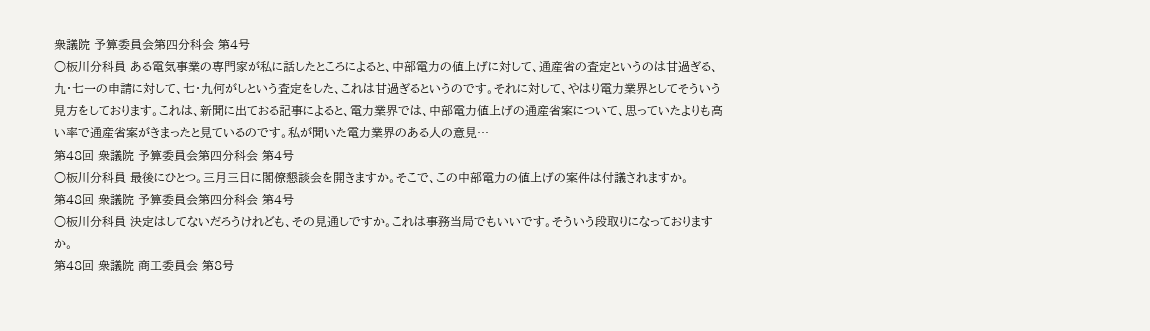衆議院 予算委員会第四分科会 第4号
○板川分科員 ある電気事業の専門家が私に話したところによると、中部電力の値上げに対して、通産省の査定というのは甘過ぎる、九・七一の申請に対して、七・九何がしという査定をした、これは甘過ぎるというのです。それに対して、やはり電力業界としてそういう見方をしております。これは、新聞に出ておる記事によると、電力業界では、中部電力値上げの通産省案について、思っていたよりも高い率で通産省案がきまったと見ているのです。私が聞いた電力業界のある人の意見…
第48回 衆議院 予算委員会第四分科会 第4号
○板川分科員 最後にひとつ。三月三日に閣僚懇談会を開きますか。そこで、この中部電力の値上げの案件は付議されますか。
第48回 衆議院 予算委員会第四分科会 第4号
○板川分科員 決定はしてないだろうけれども、その見通しですか。これは事務当局でもいいです。そういう段取りになっておりますか。
第48回 衆議院 商工委員会 第8号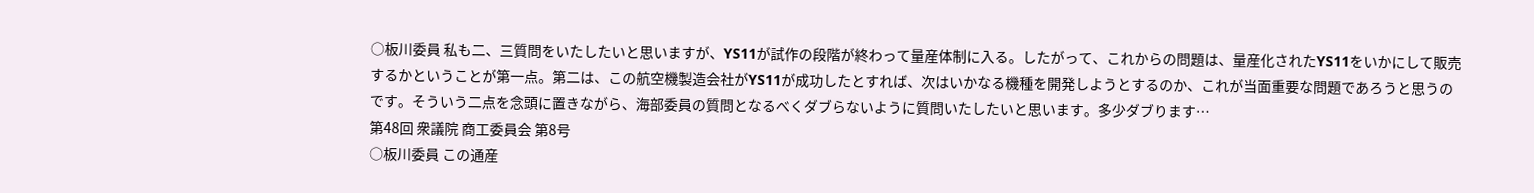○板川委員 私も二、三質問をいたしたいと思いますが、YS11が試作の段階が終わって量産体制に入る。したがって、これからの問題は、量産化されたYS11をいかにして販売するかということが第一点。第二は、この航空機製造会社がYS11が成功したとすれば、次はいかなる機種を開発しようとするのか、これが当面重要な問題であろうと思うのです。そういう二点を念頭に置きながら、海部委員の質問となるべくダブらないように質問いたしたいと思います。多少ダブります…
第48回 衆議院 商工委員会 第8号
○板川委員 この通産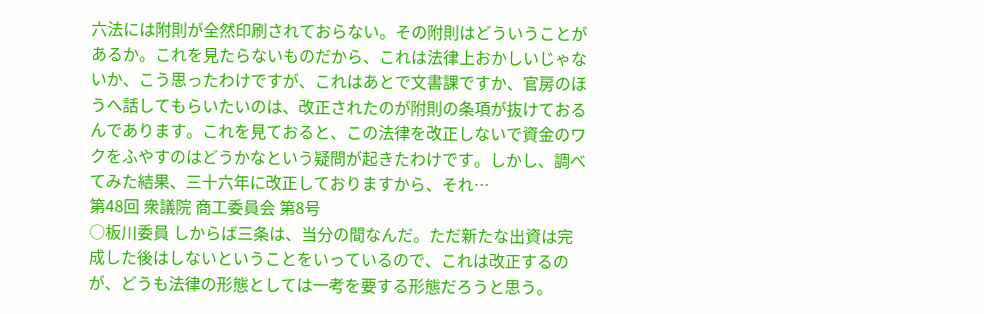六法には附則が全然印刷されておらない。その附則はどういうことがあるか。これを見たらないものだから、これは法律上おかしいじゃないか、こう思ったわけですが、これはあとで文書課ですか、官房のほうへ話してもらいたいのは、改正されたのが附則の条項が抜けておるんであります。これを見ておると、この法律を改正しないで資金のワクをふやすのはどうかなという疑問が起きたわけです。しかし、調べてみた結果、三十六年に改正しておりますから、それ…
第48回 衆議院 商工委員会 第8号
○板川委員 しからば三条は、当分の間なんだ。ただ新たな出資は完成した後はしないということをいっているので、これは改正するのが、どうも法律の形態としては一考を要する形態だろうと思う。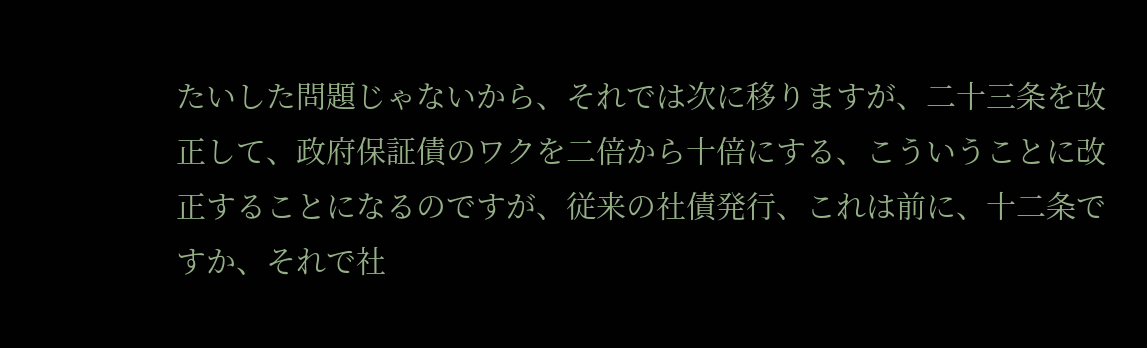たいした問題じゃないから、それでは次に移りますが、二十三条を改正して、政府保証債のワクを二倍から十倍にする、こういうことに改正することになるのですが、従来の社債発行、これは前に、十二条ですか、それで社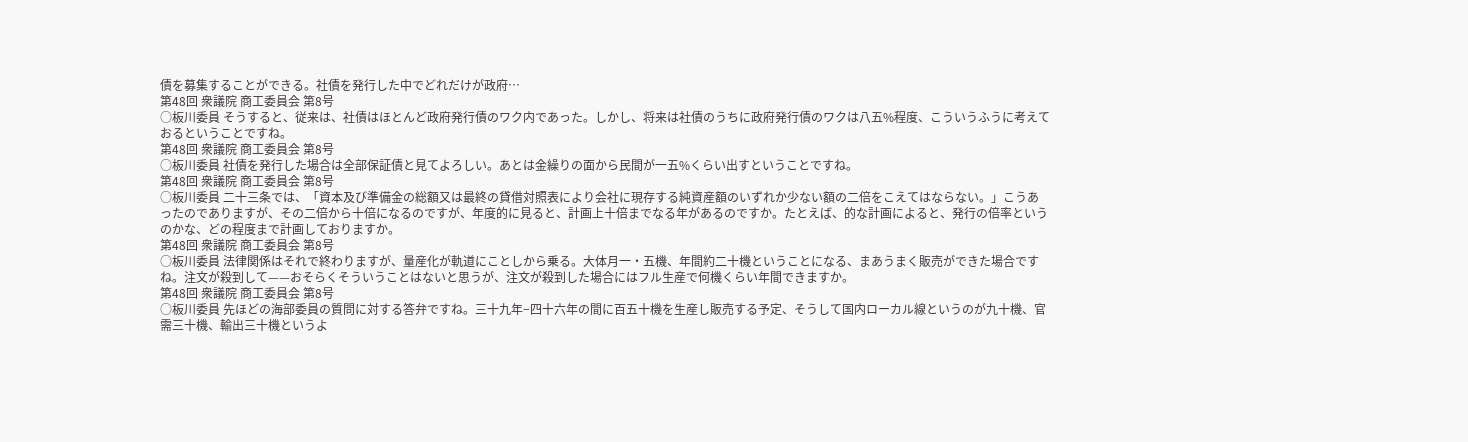債を募集することができる。社債を発行した中でどれだけが政府…
第48回 衆議院 商工委員会 第8号
○板川委員 そうすると、従来は、社債はほとんど政府発行債のワク内であった。しかし、将来は社債のうちに政府発行債のワクは八五%程度、こういうふうに考えておるということですね。
第48回 衆議院 商工委員会 第8号
○板川委員 社債を発行した場合は全部保証債と見てよろしい。あとは金繰りの面から民間が一五%くらい出すということですね。
第48回 衆議院 商工委員会 第8号
○板川委員 二十三条では、「資本及び準備金の総額又は最終の貸借対照表により会社に現存する純資産額のいずれか少ない額の二倍をこえてはならない。」こうあったのでありますが、その二倍から十倍になるのですが、年度的に見ると、計画上十倍までなる年があるのですか。たとえば、的な計画によると、発行の倍率というのかな、どの程度まで計画しておりますか。
第48回 衆議院 商工委員会 第8号
○板川委員 法律関係はそれで終わりますが、量産化が軌道にことしから乗る。大体月一・五機、年間約二十機ということになる、まあうまく販売ができた場合ですね。注文が殺到して——おそらくそういうことはないと思うが、注文が殺到した場合にはフル生産で何機くらい年間できますか。
第48回 衆議院 商工委員会 第8号
○板川委員 先ほどの海部委員の質問に対する答弁ですね。三十九年−四十六年の間に百五十機を生産し販売する予定、そうして国内ローカル線というのが九十機、官需三十機、輸出三十機というよ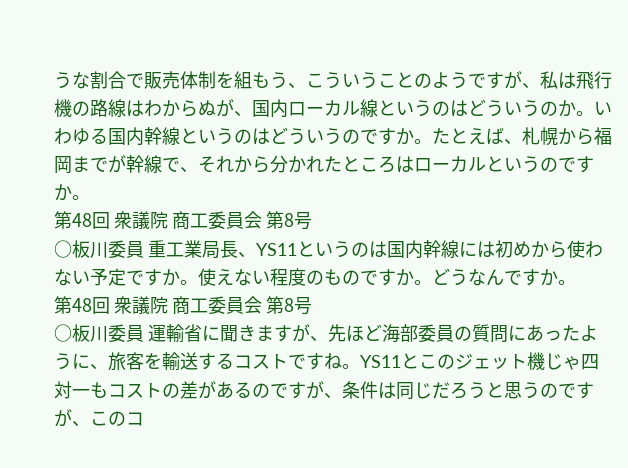うな割合で販売体制を組もう、こういうことのようですが、私は飛行機の路線はわからぬが、国内ローカル線というのはどういうのか。いわゆる国内幹線というのはどういうのですか。たとえば、札幌から福岡までが幹線で、それから分かれたところはローカルというのですか。
第48回 衆議院 商工委員会 第8号
○板川委員 重工業局長、YS11というのは国内幹線には初めから使わない予定ですか。使えない程度のものですか。どうなんですか。
第48回 衆議院 商工委員会 第8号
○板川委員 運輸省に聞きますが、先ほど海部委員の質問にあったように、旅客を輸送するコストですね。YS11とこのジェット機じゃ四対一もコストの差があるのですが、条件は同じだろうと思うのですが、このコ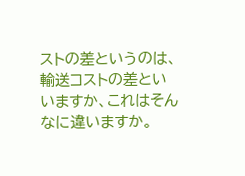ストの差というのは、輸送コストの差といいますか、これはそんなに違いますか。